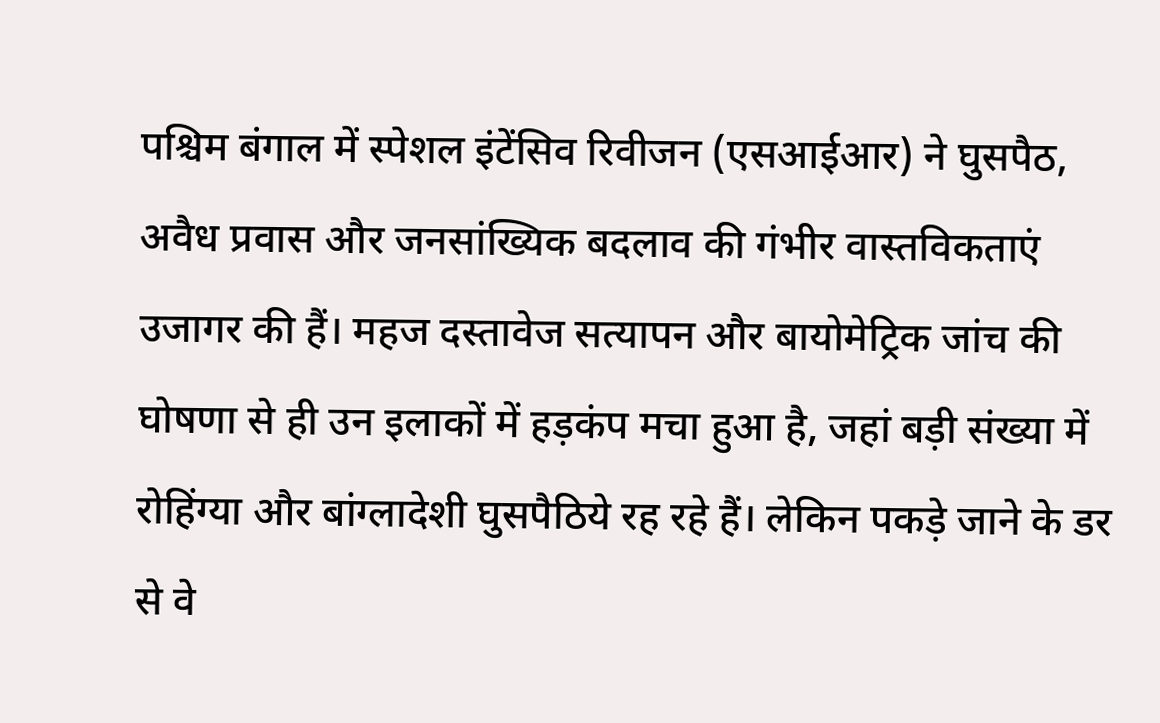पश्चिम बंगाल में स्पेशल इंटेंसिव रिवीजन (एसआईआर) ने घुसपैठ, अवैध प्रवास और जनसांख्यिक बदलाव की गंभीर वास्तविकताएं उजागर की हैं। महज दस्तावेज सत्यापन और बायोमेट्रिक जांच की घोषणा से ही उन इलाकों में हड़कंप मचा हुआ है, जहां बड़ी संख्या में रोहिंग्या और बांग्लादेशी घुसपैठिये रह रहे हैं। लेकिन पकड़े जाने के डर से वे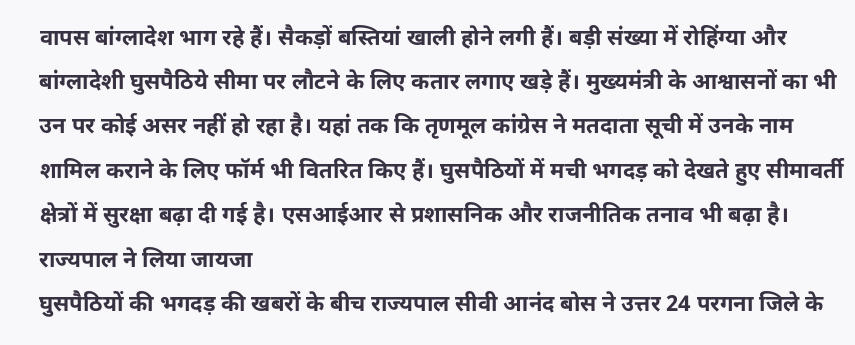वापस बांग्लादेश भाग रहे हैं। सैकड़ों बस्तियां खाली होने लगी हैं। बड़ी संख्या में रोहिंग्या और बांग्लादेशी घुसपैठिये सीमा पर लौटने के लिए कतार लगाए खड़े हैं। मुख्यमंत्री के आश्वासनों का भी उन पर कोई असर नहीं हो रहा है। यहां तक कि तृणमूल कांग्रेस ने मतदाता सूची में उनके नाम शामिल कराने के लिए फॉर्म भी वितरित किए हैं। घुसपैठियों में मची भगदड़ को देखते हुए सीमावर्ती क्षेत्रों में सुरक्षा बढ़ा दी गई है। एसआईआर से प्रशासनिक और राजनीतिक तनाव भी बढ़ा है।
राज्यपाल ने लिया जायजा
घुसपैठियों की भगदड़ की खबरों के बीच राज्यपाल सीवी आनंद बोस ने उत्तर 24 परगना जिले के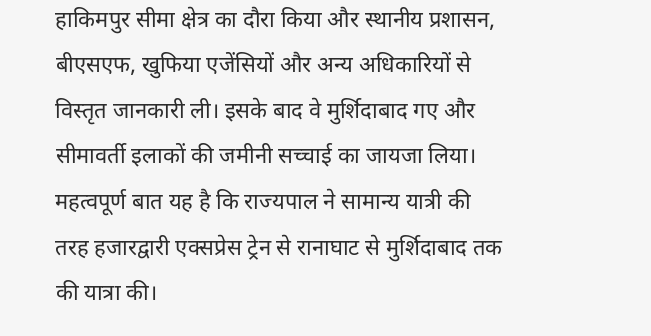हाकिमपुर सीमा क्षेत्र का दौरा किया और स्थानीय प्रशासन, बीएसएफ, खुफिया एजेंसियों और अन्य अधिकारियों से विस्तृत जानकारी ली। इसके बाद वे मुर्शिदाबाद गए और सीमावर्ती इलाकों की जमीनी सच्चाई का जायजा लिया। महत्वपूर्ण बात यह है कि राज्यपाल ने सामान्य यात्री की तरह हजारद्वारी एक्सप्रेस ट्रेन से रानाघाट से मुर्शिदाबाद तक की यात्रा की।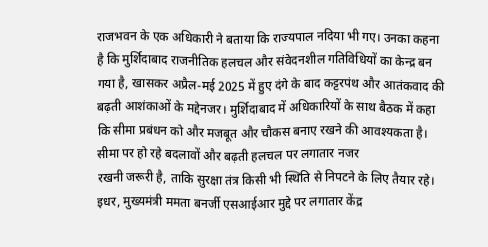राजभवन के एक अधिकारी ने बताया कि राज्यपाल नदिया भी गए। उनका कहना है कि मुर्शिदाबाद राजनीतिक हलचल और संवेदनशील गतिविधियों का केन्द्र बन गया है, खासकर अप्रैल-मई 2025 में हुए दंगे के बाद कट्टरपंथ और आतंकवाद की बढ़ती आशंकाओं के मद्देनजर। मुर्शिदाबाद में अधिकारियों के साथ बैठक में कहा कि सीमा प्रबंधन को और मजबूत और चौकस बनाए रखने की आवश्यकता है। सीमा पर हो रहे बदलावों और बढ़ती हलचल पर लगातार नजर
रखनी जरूरी है, ताकि सुरक्षा तंत्र किसी भी स्थिति से निपटने के लिए तैयार रहे।
इधर, मुख्यमंत्री ममता बनर्जी एसआईआर मुद्दे पर लगातार केंद्र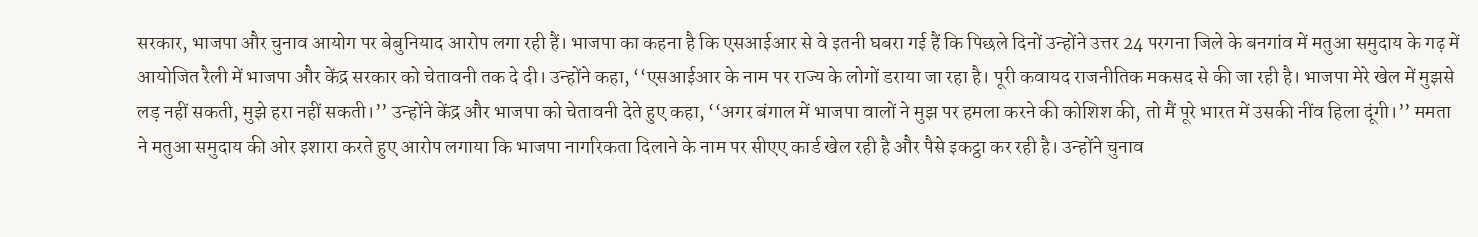सरकार, भाजपा और चुनाव आयोग पर बेबुनियाद आरोप लगा रही हैं। भाजपा का कहना है कि एसआईआर से वे इतनी घबरा गई हैं कि पिछले दिनों उन्होंने उत्तर 24 परगना जिले के बनगांव में मतुआ समुदाय के गढ़ में आयोजित रैली में भाजपा और केंद्र सरकार को चेतावनी तक दे दी। उन्होंने कहा, ‘‘एसआईआर के नाम पर राज्य के लोगों डराया जा रहा है। पूरी कवायद राजनीतिक मकसद से की जा रही है। भाजपा मेरे खेल में मुझसे लड़ नहीं सकती, मुझे हरा नहीं सकती।’’ उन्होंने केंद्र और भाजपा को चेतावनी देते हुए कहा, ‘‘अगर बंगाल में भाजपा वालों ने मुझ पर हमला करने की कोशिश की, तो मैं पूरे भारत में उसकी नींव हिला दूंगी।’’ ममता ने मतुआ समुदाय की ओर इशारा करते हुए आरोप लगाया कि भाजपा नागरिकता दिलाने के नाम पर सीएए कार्ड खेल रही है और पैसे इकट्ठा कर रही है। उन्होंने चुनाव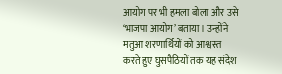आयोग पर भी हमला बोला और उसे ‘भाजपा आयोग’ बताया। उन्होंने मतुआ शरणार्थियों को आश्वस्त करते हुए घुसपैठियों तक यह संदेश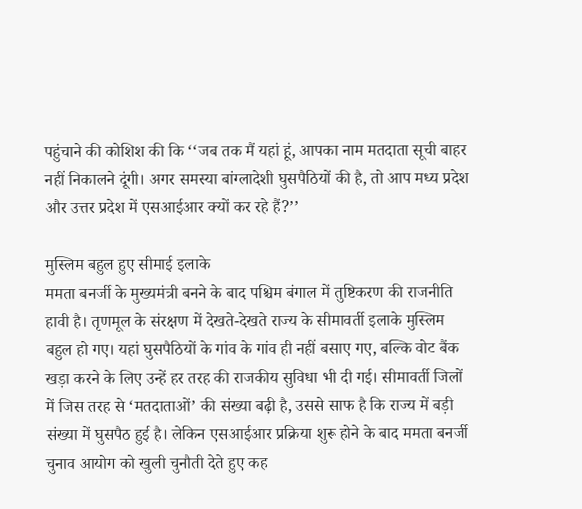पहुंचाने की कोशिश की कि ‘‘जब तक मैं यहां हूं, आपका नाम मतदाता सूची बाहर नहीं निकालने दूंगी। अगर समस्या बांग्लादेशी घुसपैठियों की है, तो आप मध्य प्रदेश और उत्तर प्रदेश में एसआईआर क्यों कर रहे हैं?’’

मुस्लिम बहुल हुए सीमाई इलाके
ममता बनर्जी के मुख्यमंत्री बनने के बाद पश्चिम बंगाल में तुष्टिकरण की राजनीति हावी है। तृणमूल के संरक्षण में देखते-देखते राज्य के सीमावर्ती इलाके मुस्लिम बहुल हो गए। यहां घुसपैठियों के गांव के गांव ही नहीं बसाए गए, बल्कि वोट बैंक खड़ा करने के लिए उन्हें हर तरह की राजकीय सुविधा भी दी गई। सीमावर्ती जिलों में जिस तरह से ‘मतदाताओं’ की संख्या बढ़ी है, उससे साफ है कि राज्य में बड़ी संख्या में घुसपैठ हुई है। लेकिन एसआईआर प्रक्रिया शुरू होने के बाद ममता बनर्जी चुनाव आयोग को खुली चुनौती देते हुए कह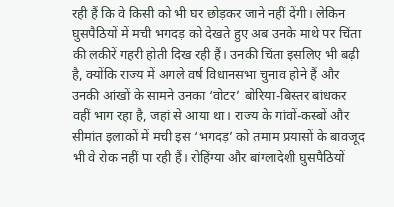रही हैं कि वे किसी को भी घर छोड़कर जाने नहीं देंगी। लेकिन घुसपैठियों में मची भगदड़ को देखते हुए अब उनके माथे पर चिंता की लकीरें गहरी होती दिख रही हैं। उनकी चिंता इसलिए भी बढ़ी है, क्योंकि राज्य में अगले वर्ष विधानसभा चुनाव होने हैं और उनकी आंखों के सामने उनका ‘वोटर’ बोरिया-बिस्तर बांधकर वहीं भाग रहा है, जहां से आया था। राज्य के गांवों-कस्बों और सीमांत इलाकों में मची इस ‘भगदड़’ को तमाम प्रयासों के बावजूद भी वे रोक नहीं पा रही हैं। रोहिंग्या और बांग्लादेशी घुसपैठियों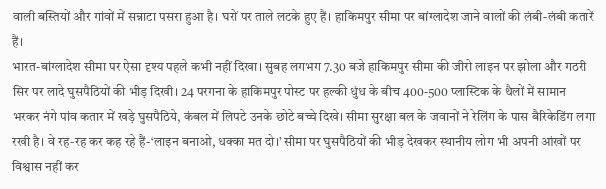वाली बस्तियों और गांवों में सन्नाटा पसरा हुआ है। घरों पर ताले लटके हुए हैं। हाकिमपुर सीमा पर बांग्लादेश जाने वालों की लंबी-लंबी कतारें हैं।
भारत-बांग्लादेश सीमा पर ऐसा दृश्य पहले कभी नहीं दिखा। सुबह लगभग 7.30 बजे हाकिमपुर सीमा की जीरो लाइन पर झोला और गठरी सिर पर लादे घुसपैठियों की भीड़ दिखी। 24 परगना के हाकिमपुर पोस्ट पर हल्की धुंध के बीच 400-500 प्लास्टिक के थैलों में सामान भरकर नंगे पांव कतार में खड़े घुसपैठिये, कंबल में लिपटे उनके छोटे बच्चे दिखे। सीमा सुरक्षा बल के जवानों ने रेलिंग के पास बैरिकेडिंग लगा रखी है। वे रह-रह कर कह रहे हैं-‘लाइन बनाओ, धक्का मत दो।’ सीमा पर घुसपैठियों की भीड़ देखकर स्थानीय लोग भी अपनी आंखों पर विश्वास नहीं कर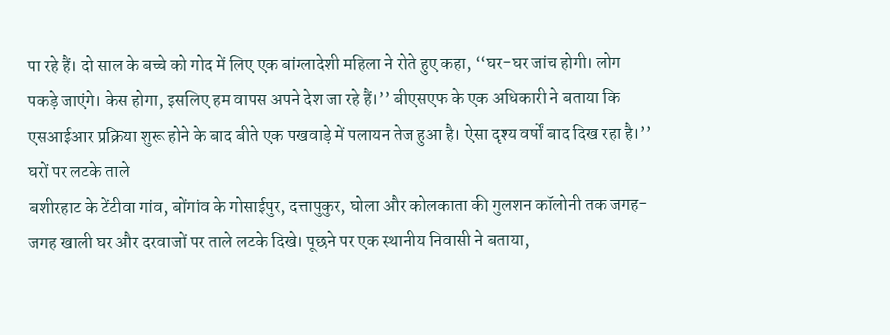पा रहे हैं। दो साल के बच्चे को गोद में लिए एक बांग्लादेशी महिला ने रोते हुए कहा, ‘‘घर-घर जांच होगी। लोग पकड़े जाएंगे। केस होगा, इसलिए हम वापस अपने देश जा रहे हैं।’’ बीएसएफ के एक अधिकारी ने बताया कि एसआईआर प्रक्रिया शुरू होने के बाद बीते एक पखवाड़े में पलायन तेज हुआ है। ऐसा दृश्य वर्षों बाद दिख रहा है।’’
घरों पर लटके ताले
बशीरहाट के टेंटीवा गांव, बोंगांव के गोसाईपुर, दत्तापुकुर, घोला और कोलकाता की गुलशन कॉलोनी तक जगह-जगह खाली घर और दरवाजों पर ताले लटके दिखे। पूछने पर एक स्थानीय निवासी ने बताया,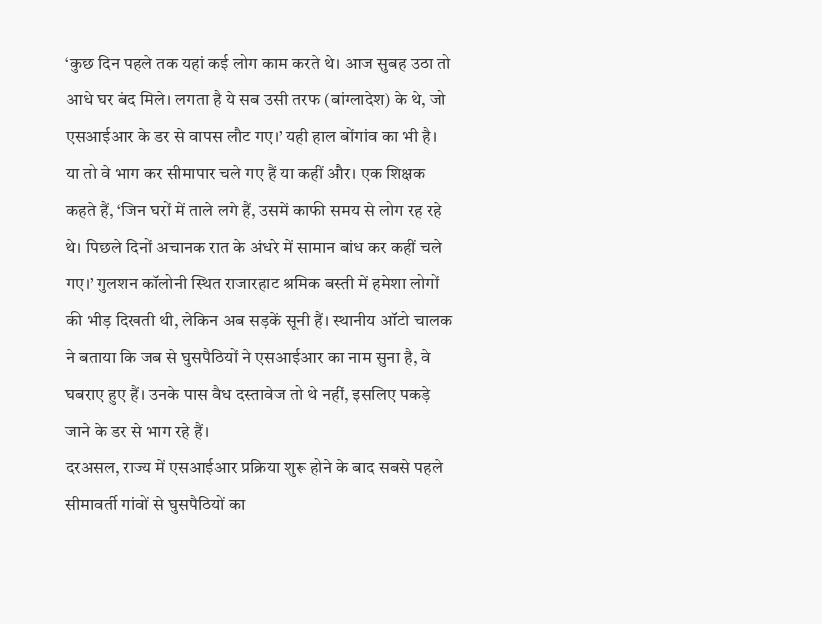‘कुछ दिन पहले तक यहां कई लोग काम करते थे। आज सुबह उठा तो आधे घर बंद मिले। लगता है ये सब उसी तरफ (बांग्लादेश) के थे, जो एसआईआर के डर से वापस लौट गए।’ यही हाल बोंगांव का भी है। या तो वे भाग कर सीमापार चले गए हैं या कहीं और। एक शिक्षक कहते हैं, ‘जिन घरों में ताले लगे हैं, उसमें काफी समय से लोग रह रहे थे। पिछले दिनों अचानक रात के अंधरे में सामान बांध कर कहीं चले गए।’ गुलशन कॉलोनी स्थित राजारहाट श्रमिक बस्ती में हमेशा लोगों की भीड़ दिखती थी, लेकिन अब सड़कें सूनी हैं। स्थानीय ऑटो चालक ने बताया कि जब से घुसपैठियों ने एसआईआर का नाम सुना है, वे घबराए हुए हैं। उनके पास वैध दस्तावेज तो थे नहीं, इसलिए पकड़े जाने के डर से भाग रहे हैं।
दरअसल, राज्य में एसआईआर प्रक्रिया शुरू होने के बाद सबसे पहले सीमावर्ती गांवों से घुसपैठियों का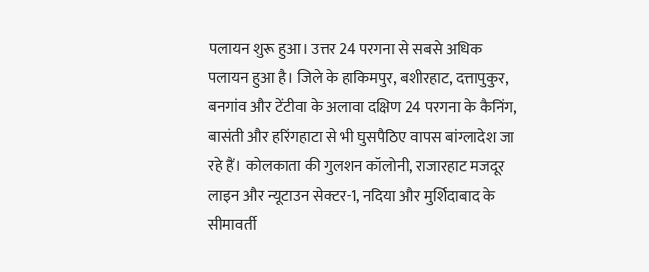पलायन शुरू हुआ। उत्तर 24 परगना से सबसे अधिक पलायन हुआ है। जिले के हाकिमपुर, बशीरहाट, दत्तापुकुर, बनगांव और टेंटीवा के अलावा दक्षिण 24 परगना के कैनिंग, बासंती और हरिंगहाटा से भी घुसपैठिए वापस बांग्लादेश जा रहे हैं। कोलकाता की गुलशन कॉलोनी, राजारहाट मजदूर लाइन और न्यूटाउन सेक्टर-1, नदिया और मुर्शिदाबाद के सीमावर्ती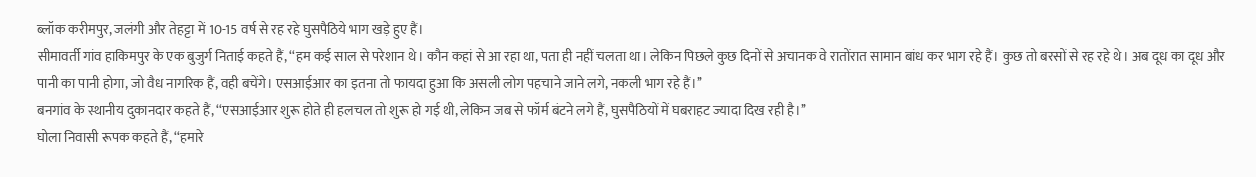ब्लॉक करीमपुर, जलंगी और तेहट्टा में 10-15 वर्ष से रह रहे घुसपैठिये भाग खड़े हुए हैं।
सीमावर्ती गांव हाकिमपुर के एक बुजुर्ग निताई कहते हैं, ‘‘हम कई साल से परेशान थे। कौन कहां से आ रहा था, पता ही नहीं चलता था। लेकिन पिछले कुछ दिनों से अचानक वे रातोंरात सामान बांध कर भाग रहे हैं। कुछ तो बरसों से रह रहे थे। अब दूध का दूध और पानी का पानी होगा, जो वैध नागरिक हैं, वही बचेंगे। एसआईआर का इतना तो फायदा हुआ कि असली लोग पहचाने जाने लगे, नकली भाग रहे हैं।’’
बनगांव के स्थानीय दुकानदार कहते हैं, ‘‘एसआईआर शुरू होते ही हलचल तो शुरू हो गई थी, लेकिन जब से फॉर्म बंटने लगे हैं, घुसपैठियों में घबराहट ज्यादा दिख रही है।’’
घोला निवासी रूपक कहते हैं, ‘‘हमारे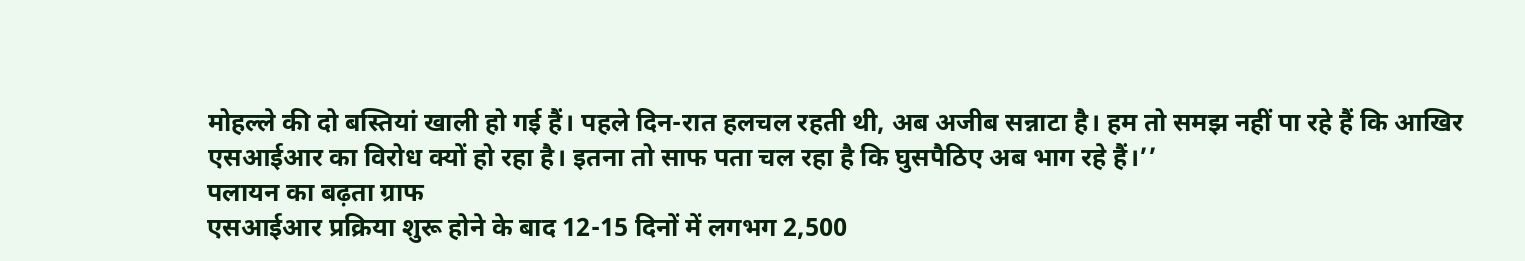मोहल्ले की दो बस्तियां खाली हो गई हैं। पहले दिन-रात हलचल रहती थी, अब अजीब सन्नाटा है। हम तो समझ नहीं पा रहे हैं कि आखिर एसआईआर का विरोध क्यों हो रहा है। इतना तो साफ पता चल रहा है कि घुसपैठिए अब भाग रहे हैं।’’
पलायन का बढ़ता ग्राफ
एसआईआर प्रक्रिया शुरू होने के बाद 12-15 दिनों में लगभग 2,500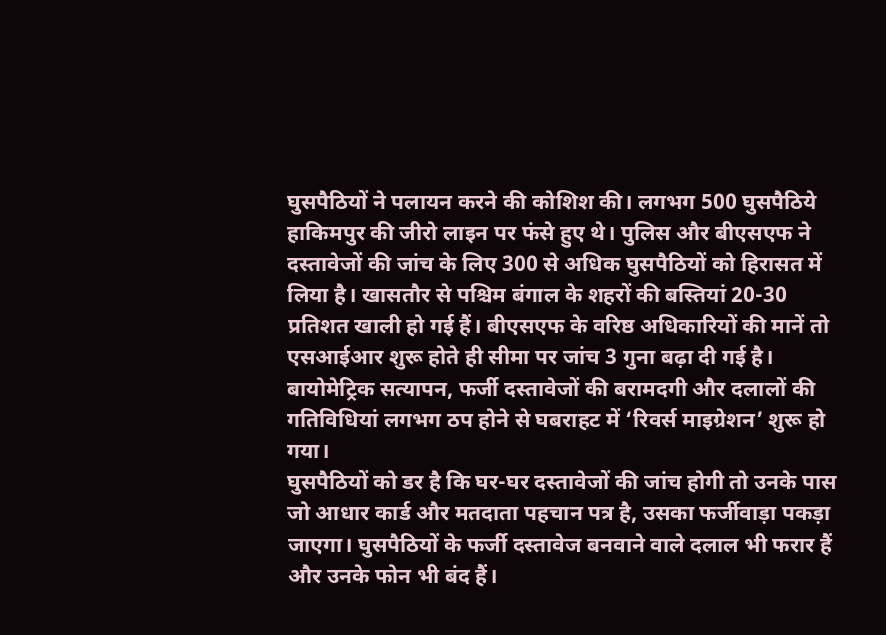घुसपैठियों ने पलायन करने की कोशिश की। लगभग 500 घुसपैठिये हाकिमपुर की जीरो लाइन पर फंसे हुए थे। पुलिस और बीएसएफ ने दस्तावेजों की जांच के लिए 300 से अधिक घुसपैठियों को हिरासत में लिया है। खासतौर से पश्चिम बंगाल के शहरों की बस्तियां 20-30 प्रतिशत खाली हो गई हैं। बीएसएफ के वरिष्ठ अधिकारियों की मानें तो एसआईआर शुरू होते ही सीमा पर जांच 3 गुना बढ़ा दी गई है। बायोमेट्रिक सत्यापन, फर्जी दस्तावेजों की बरामदगी और दलालों की गतिविधियां लगभग ठप होने से घबराहट में ‘रिवर्स माइग्रेशन’ शुरू हो गया।
घुसपैठियों को डर है कि घर-घर दस्तावेजों की जांच होगी तो उनके पास जो आधार कार्ड और मतदाता पहचान पत्र है, उसका फर्जीवाड़ा पकड़ा जाएगा। घुसपैठियों के फर्जी दस्तावेज बनवाने वाले दलाल भी फरार हैं और उनके फोन भी बंद हैं।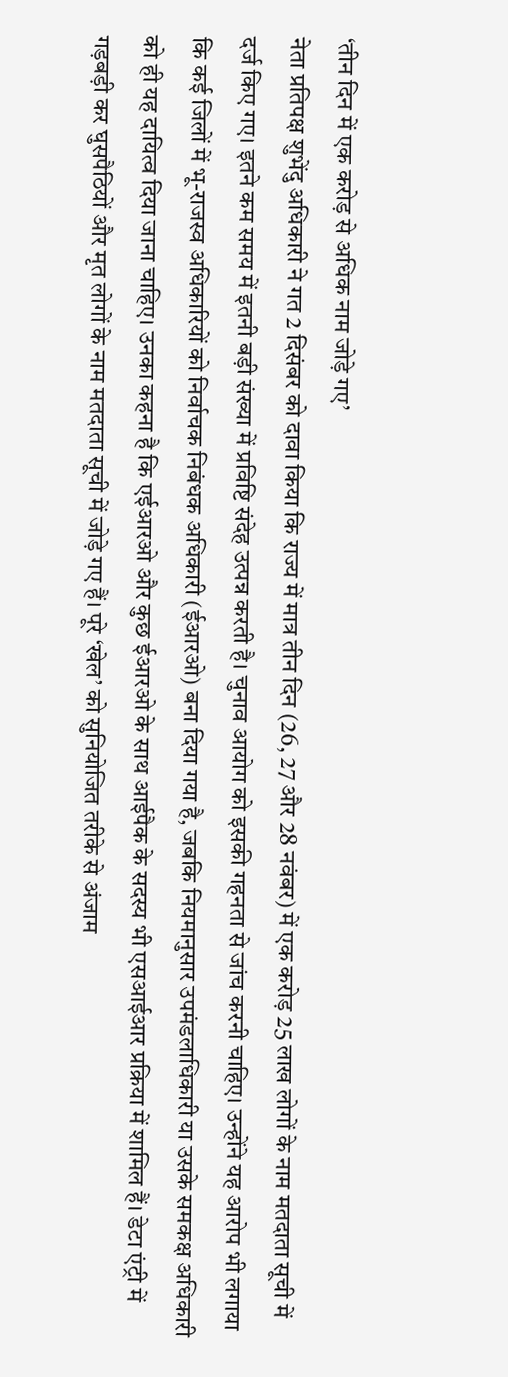‘तीन दिन में एक करोड़ से अधिक नाम जोड़े गए’
नेता प्रतिपक्ष शुभेंदु अधिकारी ने गत 2 दिसंबर को दावा किया कि राज्य में मात्र तीन दिन (26, 27 और 28 नवंबर) में एक करोड़ 25 लाख लोगों के नाम मतदाता सूची में दर्ज किए गए। इतने कम समय में इतनी बड़ी संख्या में प्रविष्टि संदेह उत्पन्न करती है। चुनाव आयोग को इसकी गहनता से जांच करनी चाहिए। उन्होंने यह आरोप भी लगाया कि कई जिलों में भू-राजस्व अधिकारियों को निर्वाचक निबंधक अधिकारी (ईआरओ) बना दिया गया है, जबकि नियमानुसार उपमंडलाधिकारी या उसके समकक्ष अधिकारी को ही यह दायित्व दिया जाना चाहिए। उनका कहना है कि एईआरओ और कुछ ईआरओ के साथ आईपैक के सदस्य भी एसआईआर प्रक्रिया में शामिल हैं। डेटा एंट्री में गड़बड़ी कर घुसपैठियों और मृत लोगों के नाम मतदाता सूची में जोड़े गए हैं। पूरे ‘खेल’ को सुनियोजित तरीके से अंजाम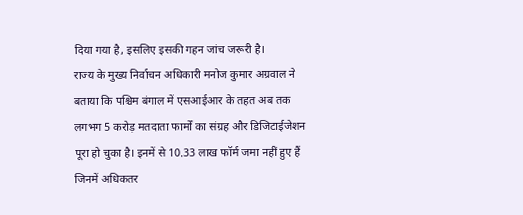दिया गया है, इसलिए इसकी गहन जांच जरूरी है।
राज्य के मुख्य निर्वाचन अधिकारी मनोज कुमार अग्रवाल ने बताया कि पश्चिम बंगाल में एसआईआर के तहत अब तक लगभग 5 करोड़ मतदाता फार्मों का संग्रह और डिजिटाईजेशन पूरा हो चुका है। इनमें से 10.33 लाख फॉर्म जमा नहीं हुए हैं जिनमें अधिकतर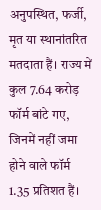अनुपस्थित, फर्जी, मृत या स्थानांतरित मतदाता हैं। राज्य में कुल 7.64 करोड़ फॉर्म बांटे गए, जिनमें नहीं जमा होने वाले फॉर्म 1.35 प्रतिशत हैं।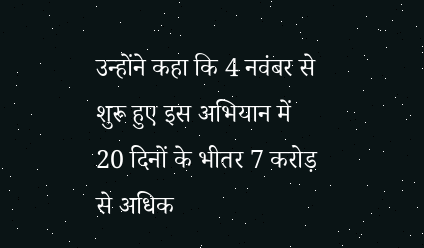उन्होंने कहा कि 4 नवंबर से शुरू हुए इस अभियान में 20 दिनों के भीतर 7 करोड़ से अधिक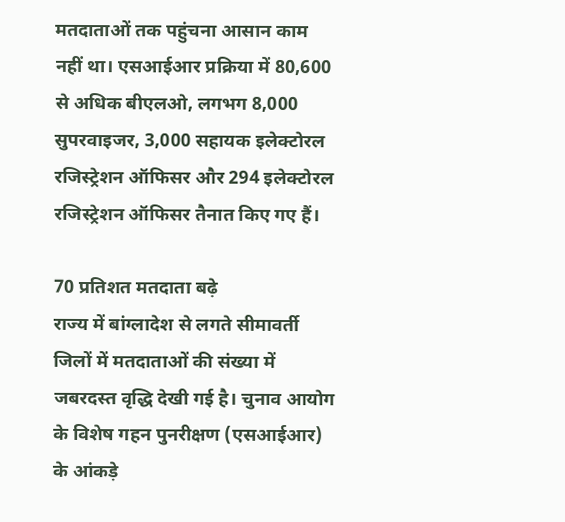मतदाताओं तक पहुंचना आसान काम नहीं था। एसआईआर प्रक्रिया में 80,600 से अधिक बीएलओ, लगभग 8,000 सुपरवाइजर, 3,000 सहायक इलेक्टोरल रजिस्ट्रेशन ऑफिसर और 294 इलेक्टोरल रजिस्ट्रेशन ऑफिसर तैनात किए गए हैं।

70 प्रतिशत मतदाता बढ़े
राज्य में बांग्लादेश से लगते सीमावर्ती जिलों में मतदाताओं की संख्या में जबरदस्त वृद्धि देखी गई है। चुनाव आयोग के विशेष गहन पुनरीक्षण (एसआईआर) के आंकड़े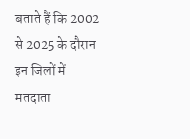बताते हैं कि 2002 से 2025 के दौरान इन जिलों में मतदाता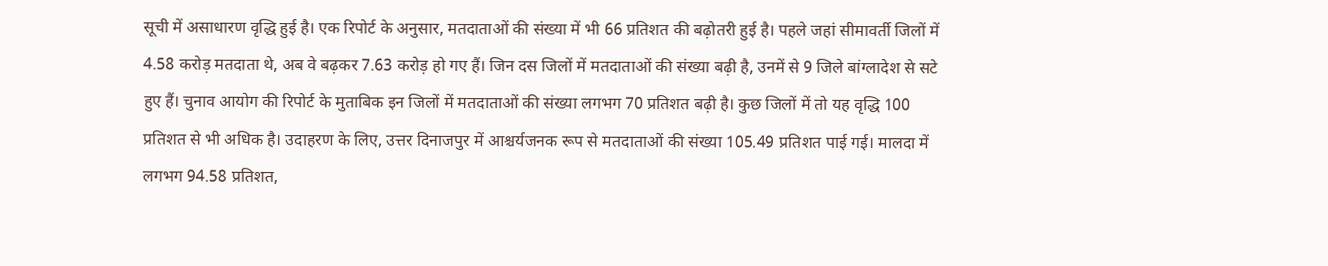सूची में असाधारण वृद्धि हुई है। एक रिपोर्ट के अनुसार, मतदाताओं की संख्या में भी 66 प्रतिशत की बढ़ोतरी हुई है। पहले जहां सीमावर्ती जिलों में 4.58 करोड़ मतदाता थे, अब वे बढ़कर 7.63 करोड़ हो गए हैं। जिन दस जिलों में मतदाताओं की संख्या बढ़ी है, उनमें से 9 जिले बांग्लादेश से सटे हुए हैं। चुनाव आयोग की रिपोर्ट के मुताबिक इन जिलों में मतदाताओं की संख्या लगभग 70 प्रतिशत बढ़ी है। कुछ जिलों में तो यह वृद्धि 100 प्रतिशत से भी अधिक है। उदाहरण के लिए, उत्तर दिनाजपुर में आश्चर्यजनक रूप से मतदाताओं की संख्या 105.49 प्रतिशत पाई गई। मालदा में लगभग 94.58 प्रतिशत,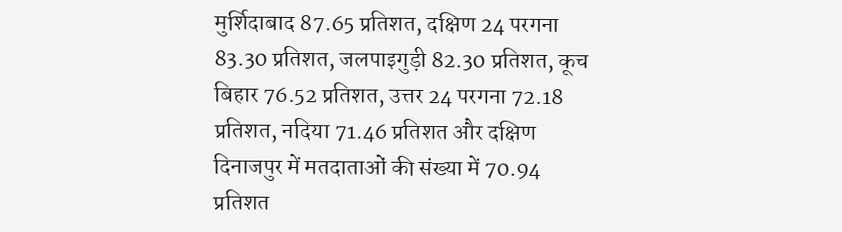मुर्शिदाबाद 87.65 प्रतिशत, दक्षिण 24 परगना 83.30 प्रतिशत, जलपाइगुड़ी 82.30 प्रतिशत, कूच बिहार 76.52 प्रतिशत, उत्तर 24 परगना 72.18 प्रतिशत, नदिया 71.46 प्रतिशत और दक्षिण दिनाजपुर में मतदाताओं की संख्या में 70.94 प्रतिशत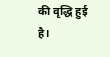की वृद्धि हुई है।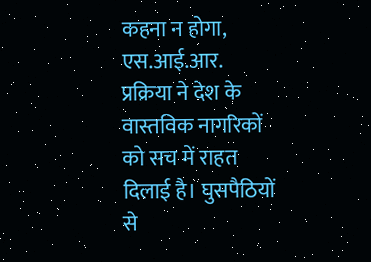कहना न होगा, एस.आई.आर. प्रक्रिया ने देश के वास्तविक नागरिकों को सच में राहत दिलाई है। घुसपैठियों से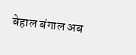बेहाल बंगाल अब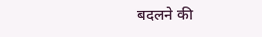बदलने की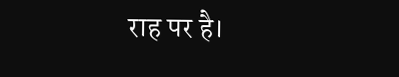राह पर है।